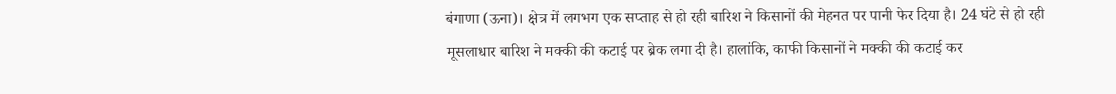बंगाणा (ऊना)। क्षेत्र में लगभग एक सप्ताह से हो रही बारिश ने किसानों की मेहनत पर पानी फेर दिया है। 24 घंटे से हो रही मूसलाधार बारिश ने मक्की की कटाई पर ब्रेक लगा दी है। हालांकि, काफी किसानों ने मक्की की कटाई कर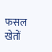फसल खेतों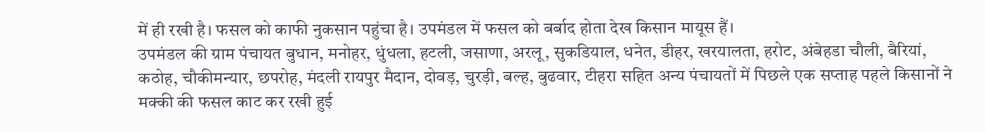में ही रखी है। फसल को काफी नुकसान पहुंचा है। उपमंडल में फसल को बर्बाद होता देख किसान मायूस हैं।
उपमंडल की ग्राम पंचायत बुधान, मनोहर, धुंधला, हटली, जसाणा, अरलू, सुकडियाल, धनेत, डीहर, खरयालता, हरोट, अंबेहडा चौली, बैरियां, कठोह, चौकीमन्यार, छपरोह, मंदली रायपुर मैदान, दोवड़, चुरड़ी, बल्ह, बुढवार, टीहरा सहित अन्य पंचायतों में पिछले एक सप्ताह पहले किसानों ने मक्की की फसल काट कर रखी हुई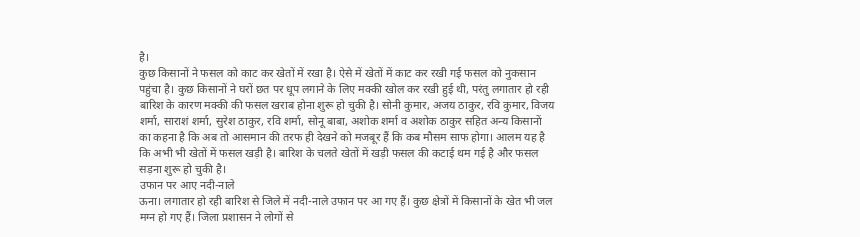है।
कुछ किसानों ने फसल को काट कर खेतों में रखा है। ऐसे में खेतों में काट कर रखी गई फसल को नुकसान पहुंचा है। कुछ किसानों ने घरों छत पर धूप लगाने के लिए मक्की खोल कर रखी हुई थी, परंतु लगातार हो रही बारिश के कारण मक्की की फसल खराब होना शुरू हो चुकी है। सोनी कुमार, अजय ठाकुर, रवि कुमार, विजय शर्मा, साराशं शर्मा, सुरेश ठाकुर, रवि शर्मा, सोनू बाबा, अशोक शर्मा व अशोक ठाकुर सहित अन्य किसानों का कहना है कि अब तो आसमान की तरफ ही देखने को मजबूर हैं कि कब मौसम साफ होगा। आलम यह है कि अभी भी खेतों में फसल खड़ी है। बारिश के चलते खेतों में खड़ी फसल की कटाई थम गई है और फसल सड़ना शुरू हो चुकी है।
उफान पर आए नदी-नाले
ऊना। लगातार हो रही बारिश से जिले में नदी-नाले उफान पर आ गए हैं। कुछ क्षेत्रों में किसानों के खेत भी जल मग्न हो गए हैं। जिला प्रशासन ने लोगों से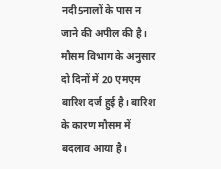नदी5नालों के पास न जाने की अपील की है। मौसम विभाग के अनुसार दो दिनों में 20 एमएम बारिश दर्ज हुई है। बारिश के कारण मौसम में बदलाव आया है।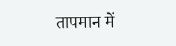तापमान में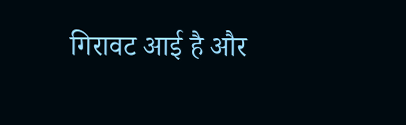गिरावट आई है और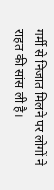गर्मी से निजात मिलने पर लोगों ने राहत की सांस ली है।